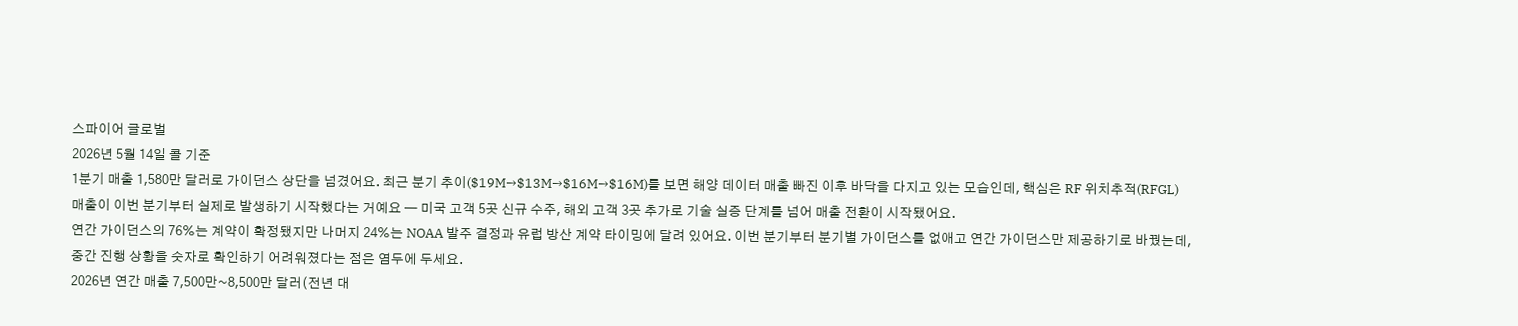스파이어 글로벌
2026년 5월 14일 콜 기준
1분기 매출 1,580만 달러로 가이던스 상단을 넘겼어요. 최근 분기 추이($19M→$13M→$16M→$16M)를 보면 해양 데이터 매출 빠진 이후 바닥을 다지고 있는 모습인데, 핵심은 RF 위치추적(RFGL) 매출이 이번 분기부터 실제로 발생하기 시작했다는 거예요 — 미국 고객 5곳 신규 수주, 해외 고객 3곳 추가로 기술 실증 단계를 넘어 매출 전환이 시작됐어요.
연간 가이던스의 76%는 계약이 확정됐지만 나머지 24%는 NOAA 발주 결정과 유럽 방산 계약 타이밍에 달려 있어요. 이번 분기부터 분기별 가이던스를 없애고 연간 가이던스만 제공하기로 바꿨는데, 중간 진행 상황을 숫자로 확인하기 어려워졌다는 점은 염두에 두세요.
2026년 연간 매출 7,500만~8,500만 달러(전년 대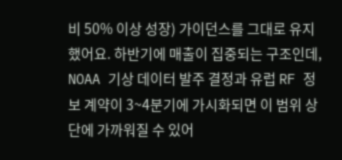비 50% 이상 성장) 가이던스를 그대로 유지했어요. 하반기에 매출이 집중되는 구조인데, NOAA 기상 데이터 발주 결정과 유럽 RF 정보 계약이 3~4분기에 가시화되면 이 범위 상단에 가까워질 수 있어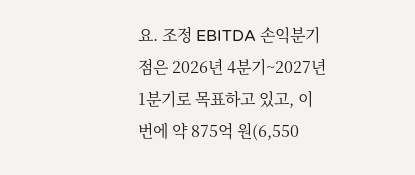요. 조정 EBITDA 손익분기점은 2026년 4분기~2027년 1분기로 목표하고 있고, 이번에 약 875억 원(6,550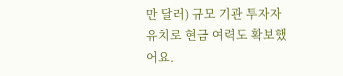만 달러) 규모 기관 투자자 유치로 현금 여력도 확보했어요.